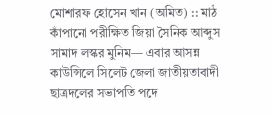মোশারফ হোসেন খান (অমিত) :: মাঠ কাঁপানো পরীক্ষিত জিয়া সৈনিক আব্দুস সামাদ লস্কর মুনিম— এবার আসন্ন কাউন্সিলে সিলেট জেলা জাতীয়তাবাদী ছাত্রদলের সভাপতি পদে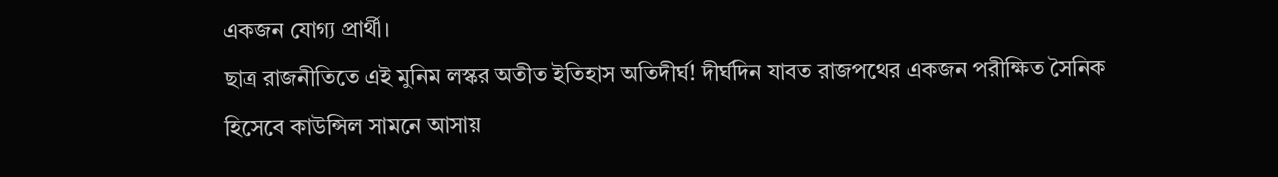একজন যোগ্য প্রার্থী।
ছাত্র রাজনীতিতে এই মুনিম লস্কর অতীত ইতিহাস অতিদীর্ঘ! দীর্ঘদিন যাবত রাজপথের একজন পরীক্ষিত সৈনিক হিসেবে কাউন্সিল সামনে আসায়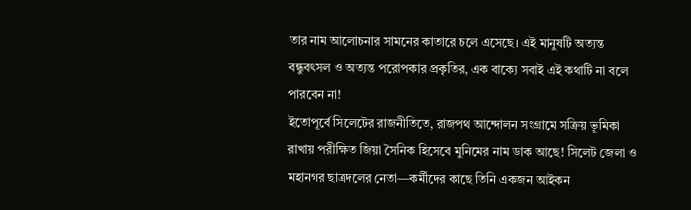তার নাম আলোচনার সামনের কাতারে চলে এসেছে। এই মানুষটি অত্যন্ত বন্ধুবৎসল ও অত্যন্ত পরোপকার প্রকৃতির, এক বাক্যে সবাই এই কথাটি না বলে পারবেন না!
ইতোপূর্বে সিলেটের রাজনীতিতে, রাজপথ আন্দোলন সংগ্রামে সক্রিয় ভূমিকা রাখায় পরীক্ষিত জিয়া সৈনিক হিসেবে মুনিমের নাম ডাক আছে! সিলেট জেলা ও মহানগর ছাত্রদলের নেতা—কর্মীদের কাছে তিনি একজন আইকন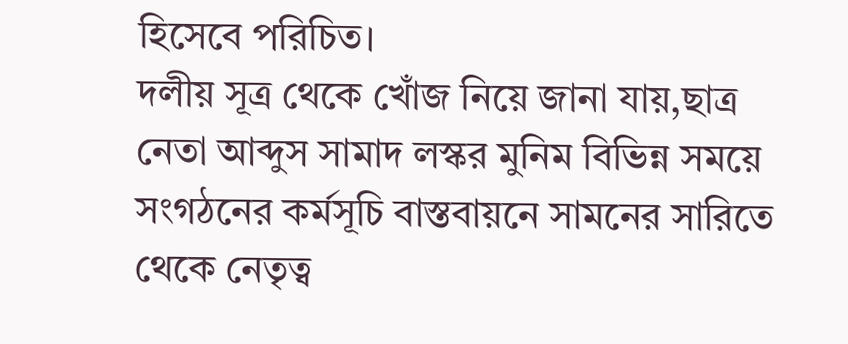হিসেবে পরিচিত।
দলীয় সূত্র থেকে খোঁজ নিয়ে জানা যায়,ছাত্র নেতা আব্দুস সামাদ লস্কর মুনিম বিভিন্ন সময়ে সংগঠনের কর্মসূচি বাস্তবায়নে সামনের সারিতে থেকে নেতৃত্ব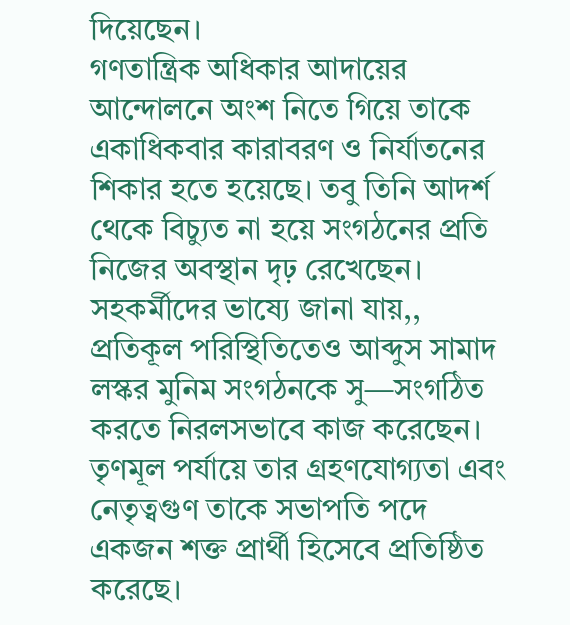দিয়েছেন।
গণতান্ত্রিক অধিকার আদায়ের আন্দোলনে অংশ নিতে গিয়ে তাকে একাধিকবার কারাবরণ ও নির্যাতনের শিকার হতে হয়েছে। তবু তিনি আদর্শ থেকে বিচ্যুত না হয়ে সংগঠনের প্রতি নিজের অবস্থান দৃঢ় রেখেছেন।
সহকর্মীদের ভাষ্যে জানা যায়,, প্রতিকূল পরিস্থিতিতেও আব্দুস সামাদ লস্কর মুনিম সংগঠনকে সু—সংগঠিত করতে নিরলসভাবে কাজ করেছেন। তৃণমূল পর্যায়ে তার গ্রহণযোগ্যতা এবং নেতৃত্বগুণ তাকে সভাপতি পদে একজন শক্ত প্রার্থী হিসেবে প্রতিষ্ঠিত করেছে।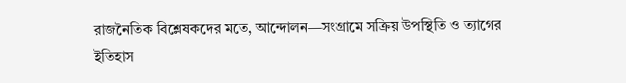রাজনৈতিক বিশ্লেষকদের মতে, আন্দোলন—সংগ্রামে সক্রিয় উপস্থিতি ও ত্যাগের ইতিহাস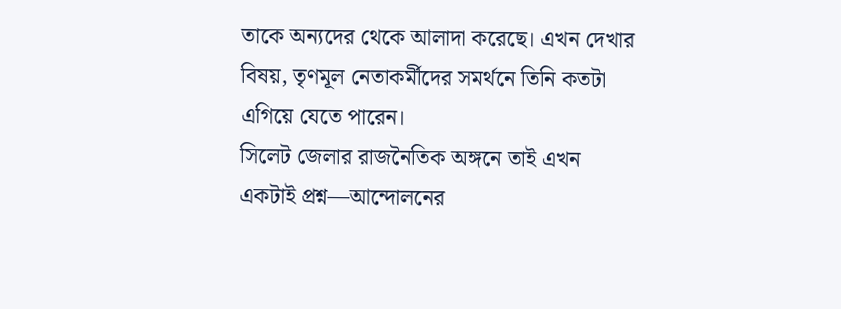তাকে অন্যদের থেকে আলাদা করেছে। এখন দেখার বিষয়, তৃণমূল নেতাকর্মীদের সমর্থনে তিনি কতটা এগিয়ে যেতে পারেন।
সিলেট জেলার রাজনৈতিক অঙ্গনে তাই এখন একটাই প্রশ্ন—আন্দোলনের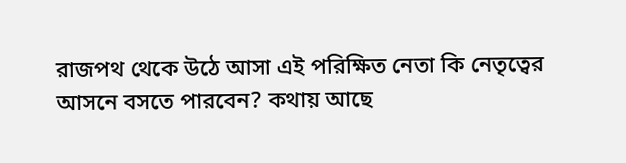রাজপথ থেকে উঠে আসা এই পরিক্ষিত নেতা কি নেতৃত্বের আসনে বসতে পারবেন? কথায় আছে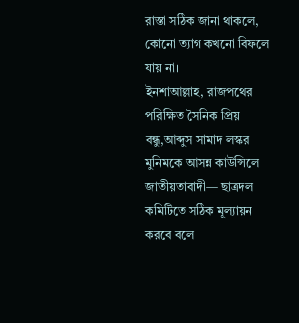রাস্তা সঠিক জানা থাকলে, কোনো ত্যাগ কখনো বিফলে যায় না।
ইনশাআল্লাহ, রাজপথের পরিক্ষিত সৈনিক প্রিয় বন্ধু,আব্দুস সামাদ লস্কর মুনিমকে আসন্ন কাউন্সিলে জাতীয়তাবাদী— ছাত্রদল কমিটিতে সঠিক মূল্যায়ন করবে বলে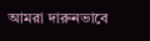আমরা দারুনভাবে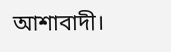আশাবাদী।